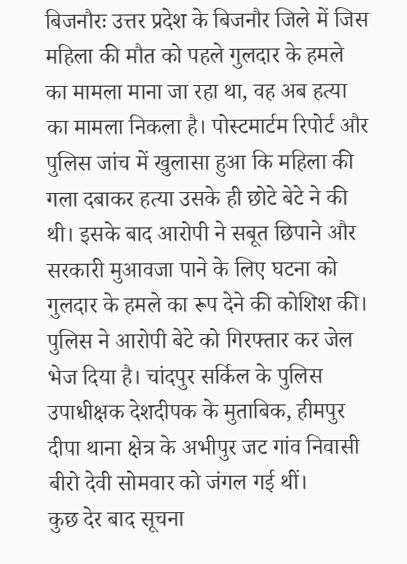बिजनौरः उत्तर प्रदेश के बिजनौर जिले में जिस महिला की मौत को पहले गुलदार के हमले का मामला माना जा रहा था, वह अब हत्या का मामला निकला है। पोस्टमार्टम रिपोर्ट और पुलिस जांच में खुलासा हुआ कि महिला की गला दबाकर हत्या उसके ही छोटे बेटे ने की थी। इसके बाद आरोपी ने सबूत छिपाने और सरकारी मुआवजा पाने के लिए घटना को गुलदार के हमले का रूप देने की कोशिश की। पुलिस ने आरोपी बेटे को गिरफ्तार कर जेल भेज दिया है। चांदपुर सर्किल के पुलिस उपाधीक्षक देशदीपक के मुताबिक, हीमपुर दीपा थाना क्षेत्र के अभीपुर जट गांव निवासी बीरो देवी सोमवार को जंगल गई थीं।
कुछ देर बाद सूचना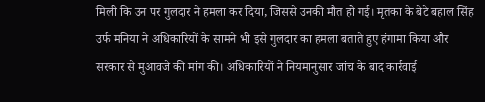मिली कि उन पर गुलदार ने हमला कर दिया, जिससे उनकी मौत हो गई। मृतका के बेटे बहाल सिंह उर्फ मनिया ने अधिकारियों के सामने भी इसे गुलदार का हमला बताते हुए हंगामा किया और सरकार से मुआवजे की मांग की। अधिकारियों ने नियमानुसार जांच के बाद कार्रवाई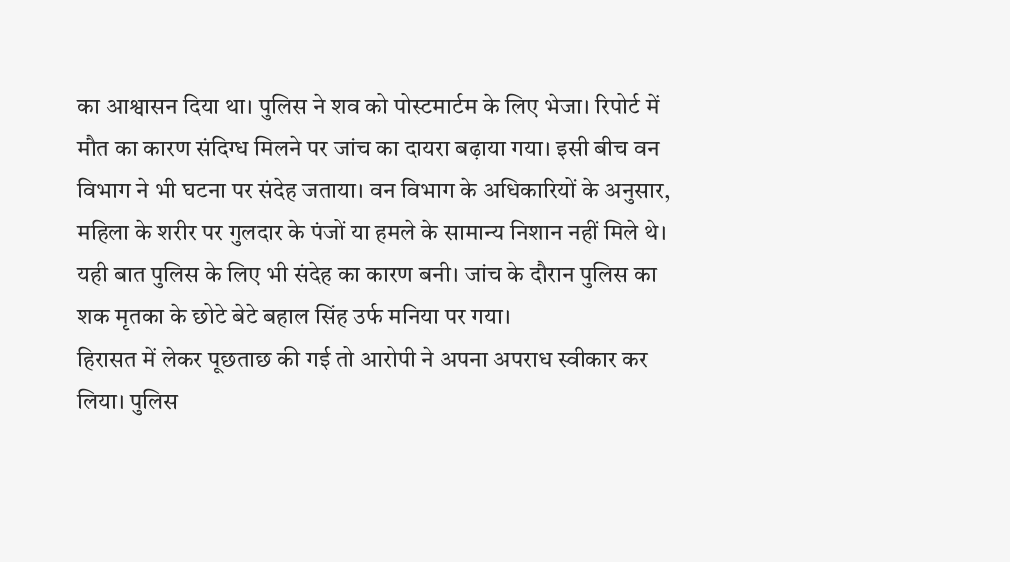का आश्वासन दिया था। पुलिस ने शव को पोस्टमार्टम के लिए भेजा। रिपोर्ट में मौत का कारण संदिग्ध मिलने पर जांच का दायरा बढ़ाया गया। इसी बीच वन विभाग ने भी घटना पर संदेह जताया। वन विभाग के अधिकारियों के अनुसार, महिला के शरीर पर गुलदार के पंजों या हमले के सामान्य निशान नहीं मिले थे। यही बात पुलिस के लिए भी संदेह का कारण बनी। जांच के दौरान पुलिस का शक मृतका के छोटे बेटे बहाल सिंह उर्फ मनिया पर गया।
हिरासत में लेकर पूछताछ की गई तो आरोपी ने अपना अपराध स्वीकार कर लिया। पुलिस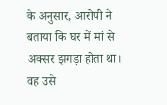के अनुसार, आरोपी ने बताया कि घर में मां से अक्सर झगड़ा होता था। वह उसे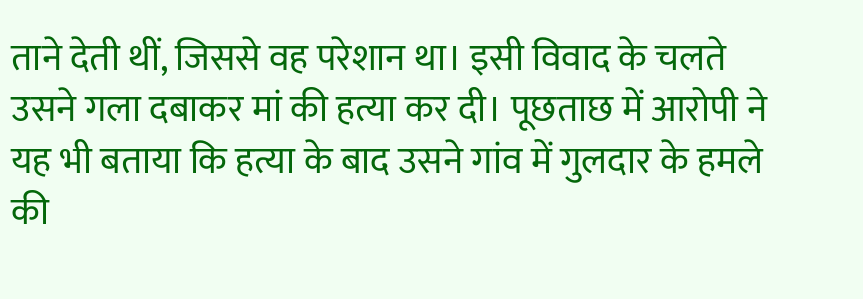ताने देती थीं, जिससे वह परेशान था। इसी विवाद के चलते उसने गला दबाकर मां की हत्या कर दी। पूछताछ में आरोपी ने यह भी बताया कि हत्या के बाद उसने गांव में गुलदार के हमले की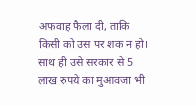अफवाह फैला दी, ताकि किसी को उस पर शक न हो। साथ ही उसे सरकार से 5 लाख रुपये का मुआवजा भी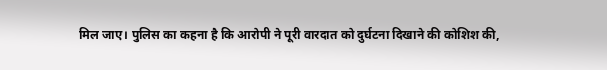मिल जाए। पुलिस का कहना है कि आरोपी ने पूरी वारदात को दुर्घटना दिखाने की कोशिश की,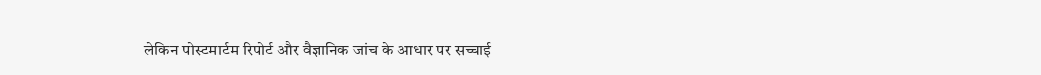लेकिन पोस्टमार्टम रिपोर्ट और वैज्ञानिक जांच के आधार पर सच्चाई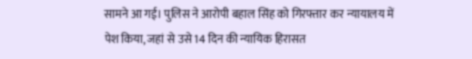सामने आ गई। पुलिस ने आरोपी बहाल सिंह को गिरफ्तार कर न्यायालय में पेश किया, जहां से उसे 14 दिन की न्यायिक हिरासत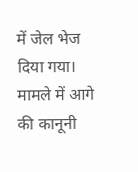में जेल भेज दिया गया। मामले में आगे की कानूनी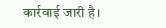कार्रवाई जारी है।